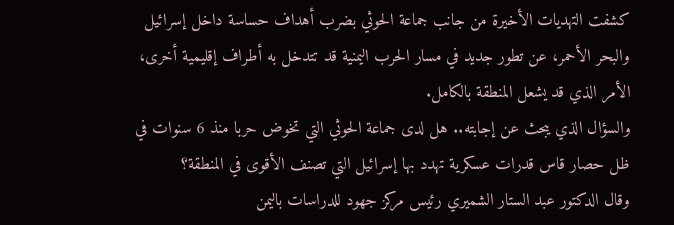كشفت التهديات الأخيرة من جانب جماعة الحوثي بضرب أهداف حساسة داخل إسرائيل والبحر الأحمر، عن تطور جديد في مسار الحرب اليمنية قد تتدخل به أطراف إقليمية أخرى، الأمر الذي قد يشعل المنطقة بالكامل.
والسؤال الذي يبحث عن إجابته.. هل لدى جماعة الحوثي التي تخوض حربا منذ 6 سنوات في ظل حصار قاس قدرات عسكرية تهدد بها إسرائيل التي تصنف الأقوى في المنطقة؟
وقال الدكتور عبد الستار الشميري رئيس مركز جهود للدراسات باليمن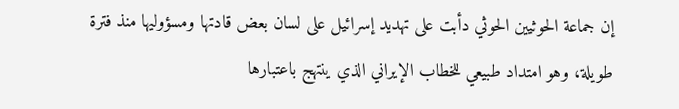إن جماعة الحوثيين الحوثي دأبت على تهديد إسرائيل على لسان بعض قادتها ومسؤوليها منذ فترة طويلة، وهو امتداد طبيعي للخطاب الإيراني الذي ينتهج باعتبارها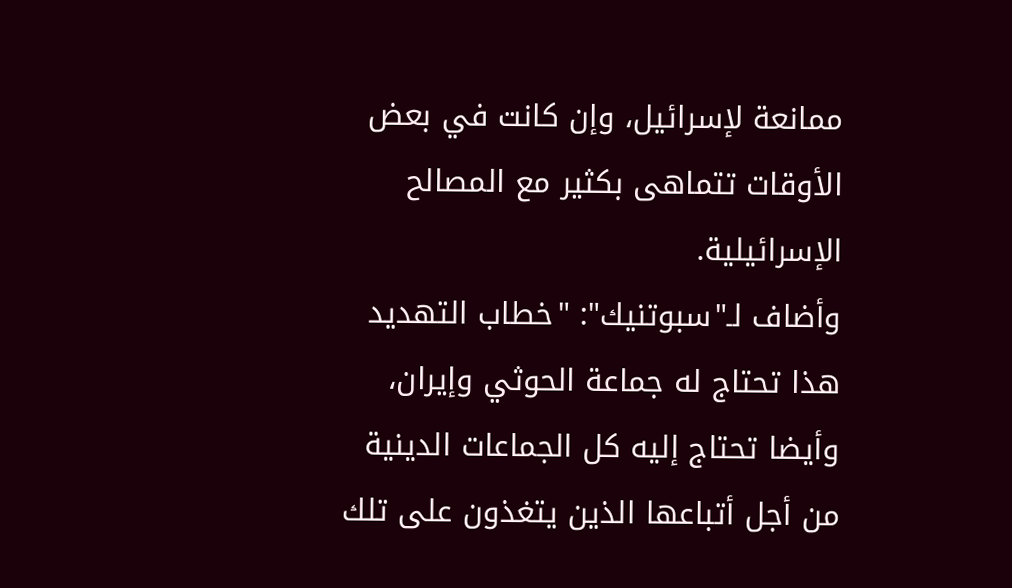ممانعة لإسرائيل، وإن كانت في بعض الأوقات تتماهى بكثير مع المصالح الإسرائيلية.
وأضاف لـ"سبوتنيك": "خطاب التهديد هذا تحتاج له جماعة الحوثي وإيران، وأيضا تحتاج إليه كل الجماعات الدينية من أجل أتباعها الذين يتغذون على تلك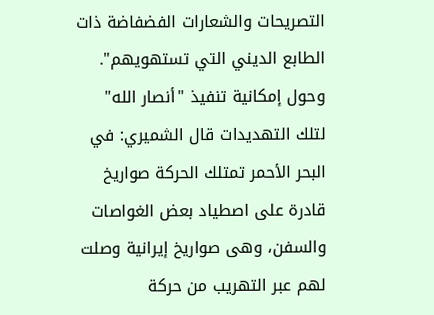التصريحات والشعارات الفضفاضة ذات الطابع الديني التي تستهويهم".
وحول إمكانية تنفيذ "أنصار الله" لتلك التهديدات قال الشميري: في البحر الأحمر تمتلك الحركة صواريخ قادرة على اصطياد بعض الغواصات والسفن، وهى صواريخ إيرانية وصلت لهم عبر التهريب من حركة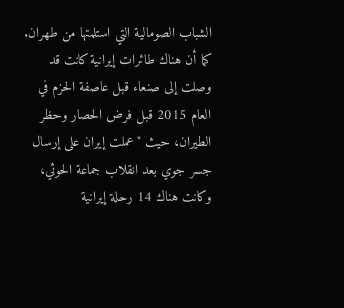الشباب الصومالية التي استلمتها من طهران.
كما أن هناك طائرات إيرانية كانت قد وصلت إلى صنعاء قبل عاصفة الحزم في العام 2015 قبل فرض الحصار وحظر الطيران، حيث "عملت إيران على إرسال جسر جوي بعد انقلاب جماعة الحوثي، وكانت هناك 14 رحلة إيرانية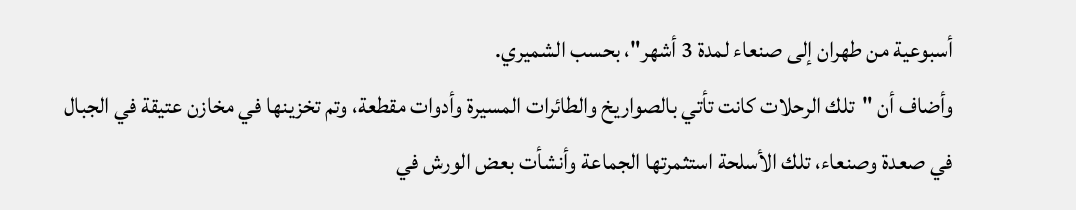أسبوعية من طهران إلى صنعاء لمدة 3 أشهر"، بحسب الشميري.
وأضاف أن "تلك الرحلات كانت تأتي بالصواريخ والطائرات المسيرة وأدوات مقطعة، وتم تخزينها في مخازن عتيقة في الجبال في صعدة وصنعاء، تلك الأسلحة استثمرتها الجماعة وأنشأت بعض الورش في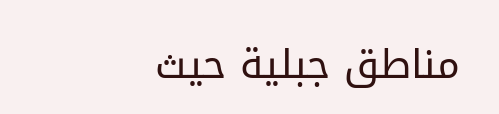مناطق جبلية حيث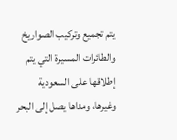يتم تجميع وتركيب الصواريخ والطائرات المسيرة التي يتم إطلاقها على السعودية وغيرها، ومداها يصل إلى البحر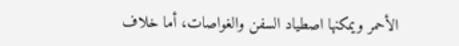الأحمر ويمكنها اصطياد السفن والغواصات، أما خلاف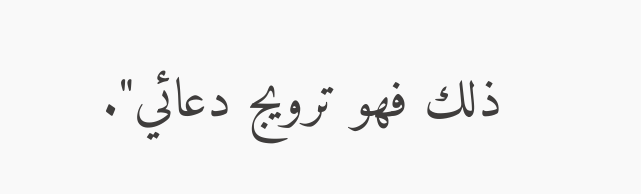ذلك فهو ترويج دعائي".